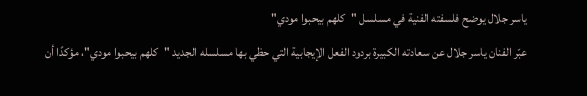ياسر جلال يوضح فلسفته الفنية في مسلسل "كلهم بيحبوا مودي"
عبّر الفنان ياسر جلال عن سعادته الكبيرة بردود الفعل الإيجابية التي حظي بها مسلسله الجديد "كلهم بيحبوا مودي"، مؤكدًا أن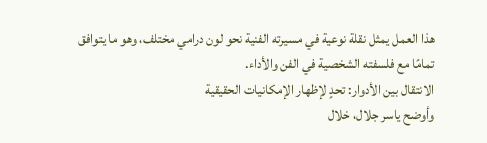هذا العمل يمثل نقلة نوعية في مسيرته الفنية نحو لون درامي مختلف، وهو ما يتوافق تمامًا مع فلسفته الشخصية في الفن والأداء.
الانتقال بين الأدوار: تحدٍ لإظهار الإمكانيات الحقيقية
وأوضح ياسر جلال، خلال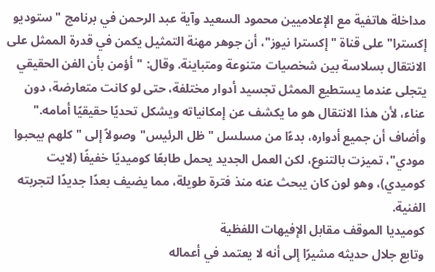مداخلة هاتفية مع الإعلاميين محمود السعيد وآية عبد الرحمن في برنامج "ستوديو إكسترا" على قناة "إكسترا نيوز"، أن جوهر مهنة التمثيل يكمن في قدرة الممثل على الانتقال بسلاسة بين شخصيات متنوعة ومتباينة. وقال: "أؤمن بأن الفن الحقيقي يتجلى عندما يستطيع الممثل تجسيد أدوار مختلفة، حتى لو كانت متعارضة، دون عناء، لأن هذا الانتقال هو ما يكشف عن إمكانياته ويشكل تحديًا حقيقيًا أمامه."
وأضاف أن جميع أدواره، بدءًا من مسلسل "ظل الرئيس" وصولاً إلى "كلهم بيحبوا مودي"، تميزت بالتنوع، لكن العمل الجديد يحمل طابعًا كوميديًا خفيفًا (لايت كوميدي)، وهو لون كان يبحث عنه منذ فترة طويلة، مما يضيف بعدًا جديدًا لتجربته الفنية.
كوميديا الموقف مقابل الإفيهات اللفظية
وتابع جلال حديثه مشيرًا إلى أنه لا يعتمد في أعماله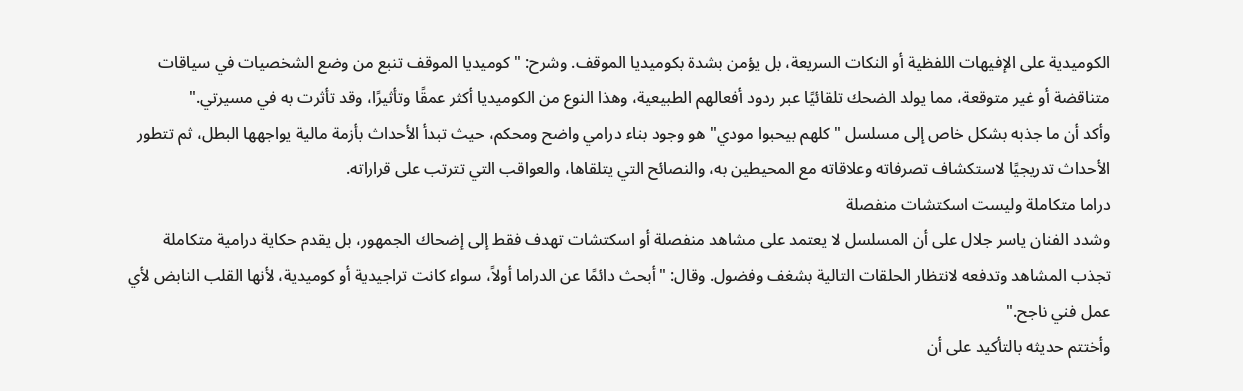الكوميدية على الإفيهات اللفظية أو النكات السريعة، بل يؤمن بشدة بكوميديا الموقف. وشرح: "كوميديا الموقف تنبع من وضع الشخصيات في سياقات متناقضة أو غير متوقعة، مما يولد الضحك تلقائيًا عبر ردود أفعالهم الطبيعية، وهذا النوع من الكوميديا أكثر عمقًا وتأثيرًا، وقد تأثرت به في مسيرتي."
وأكد أن ما جذبه بشكل خاص إلى مسلسل "كلهم بيحبوا مودي" هو وجود بناء درامي واضح ومحكم، حيث تبدأ الأحداث بأزمة مالية يواجهها البطل، ثم تتطور الأحداث تدريجيًا لاستكشاف تصرفاته وعلاقاته مع المحيطين به، والنصائح التي يتلقاها، والعواقب التي تترتب على قراراته.
دراما متكاملة وليست اسكتشات منفصلة
وشدد الفنان ياسر جلال على أن المسلسل لا يعتمد على مشاهد منفصلة أو اسكتشات تهدف فقط إلى إضحاك الجمهور، بل يقدم حكاية درامية متكاملة تجذب المشاهد وتدفعه لانتظار الحلقات التالية بشغف وفضول. وقال: "أبحث دائمًا عن الدراما أولاً، سواء كانت تراجيدية أو كوميدية، لأنها القلب النابض لأي عمل فني ناجح."
وأختتم حديثه بالتأكيد على أن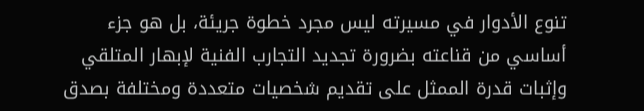تنوع الأدوار في مسيرته ليس مجرد خطوة جريئة، بل هو جزء أساسي من قناعته بضرورة تجديد التجارب الفنية لإبهار المتلقي وإثبات قدرة الممثل على تقديم شخصيات متعددة ومختلفة بصدق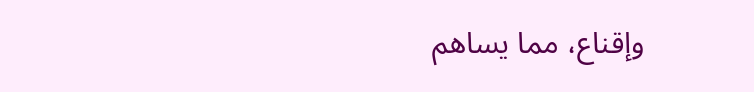وإقناع، مما يساهم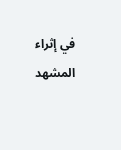في إثراء المشهد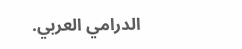الدرامي العربي.